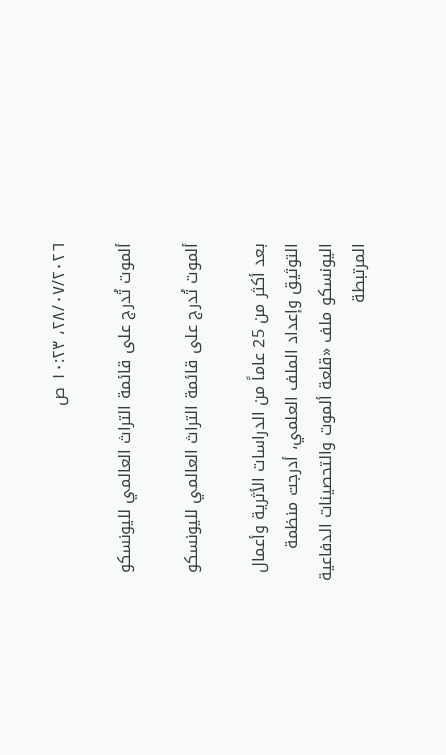٢٨/٠٧/٢٠٢٦، ١٠:٢٣ ص

ألموت تُدرج على قائمة التراث العالمي لليونسكو

ألموت تُدرج على قائمة التراث العالمي لليونسكو

بعد أكثر من 25 عاماً من الدراسات الأثرية وأعمال التوثيق وإعداد الملف العلمي، أدرجت منظمة اليونسكو ملف «قلعة ألموت والتحصينات الدفاعية المرتبطة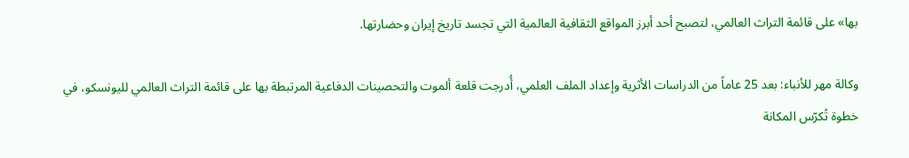بها» على قائمة التراث العالمي، لتصبح أحد أبرز المواقع الثقافية العالمية التي تجسد تاريخ إيران وحضارتها.

وکالة مهر للأنباء: بعد 25 عاماً من الدراسات الأثرية وإعداد الملف العلمي، أُدرجت قلعة ألموت والتحصينات الدفاعية المرتبطة بها على قائمة التراث العالمي لليونسكو، في خطوة تُكرّس المكانة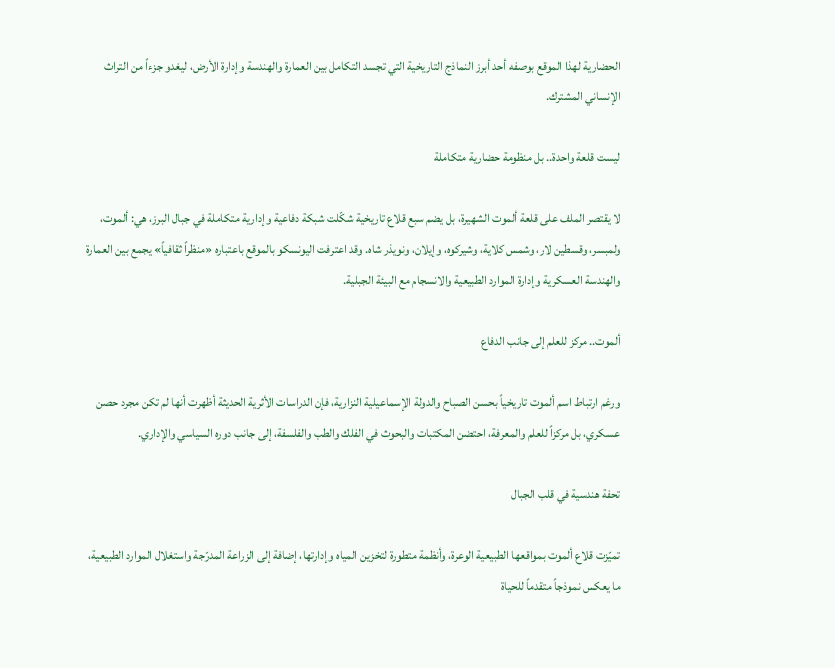الحضارية لهذا الموقع بوصفه أحد أبرز النماذج التاريخية التي تجسد التكامل بين العمارة والهندسة وإدارة الأرض، ليغدو جزءاً من التراث الإنساني المشترك.

ليست قلعة واحدة.. بل منظومة حضارية متكاملة

لا يقتصر الملف على قلعة ألموت الشهيرة، بل يضم سبع قلاع تاريخية شكّلت شبكة دفاعية وإدارية متكاملة في جبال البرز، هي: ألموت، ولمبسر، وقسطين لار، وشمس كلاية، وشيركوه، وإيلان، ونويذر شاه. وقد اعترفت اليونسكو بالموقع باعتباره «منظراً ثقافياً» يجمع بين العمارة والهندسة العسكرية وإدارة الموارد الطبيعية والانسجام مع البيئة الجبلية.

ألموت.. مركز للعلم إلى جانب الدفاع

ورغم ارتباط اسم ألموت تاريخياً بحسن الصباح والدولة الإسماعيلية النزارية، فإن الدراسات الأثرية الحديثة أظهرت أنها لم تكن مجرد حصن عسكري، بل مركزاً للعلم والمعرفة، احتضن المكتبات والبحوث في الفلك والطب والفلسفة، إلى جانب دوره السياسي والإداري.

تحفة هندسية في قلب الجبال

تميّزت قلاع ألموت بمواقعها الطبيعية الوعرة، وأنظمة متطورة لتخزين المياه وإدارتها، إضافة إلى الزراعة المدرّجة واستغلال الموارد الطبيعية، ما يعكس نموذجاً متقدماً للحياة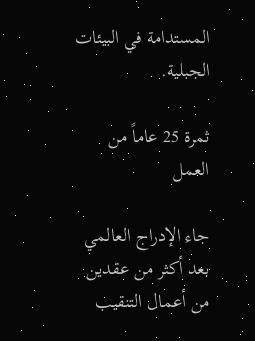المستدامة في البيئات الجبلية.

ثمرة 25 عاماً من العمل

جاء الإدراج العالمي بعد أكثر من عقدين من أعمال التنقيب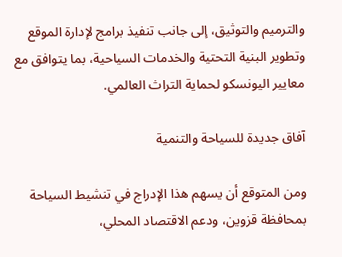والترميم والتوثيق، إلى جانب تنفيذ برامج لإدارة الموقع وتطوير البنية التحتية والخدمات السياحية، بما يتوافق مع معايير اليونسكو لحماية التراث العالمي.

آفاق جديدة للسياحة والتنمية

ومن المتوقع أن يسهم هذا الإدراج في تنشيط السياحة بمحافظة قزوين، ودعم الاقتصاد المحلي،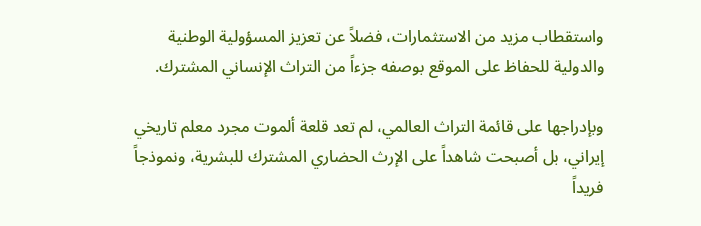واستقطاب مزيد من الاستثمارات، فضلاً عن تعزيز المسؤولية الوطنية والدولية للحفاظ على الموقع بوصفه جزءاً من التراث الإنساني المشترك.

وبإدراجها على قائمة التراث العالمي، لم تعد قلعة ألموت مجرد معلم تاريخي إيراني، بل أصبحت شاهداً على الإرث الحضاري المشترك للبشرية، ونموذجاً فريداً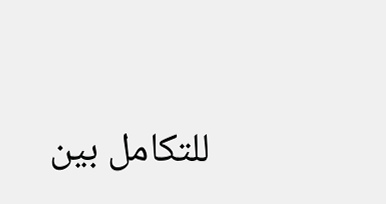للتكامل بين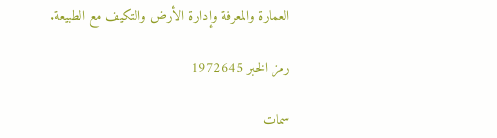العمارة والمعرفة وإدارة الأرض والتكيف مع الطبيعة.

رمز الخبر 1972645

سمات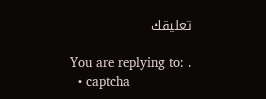تعليقك

You are replying to: .
  • captcha